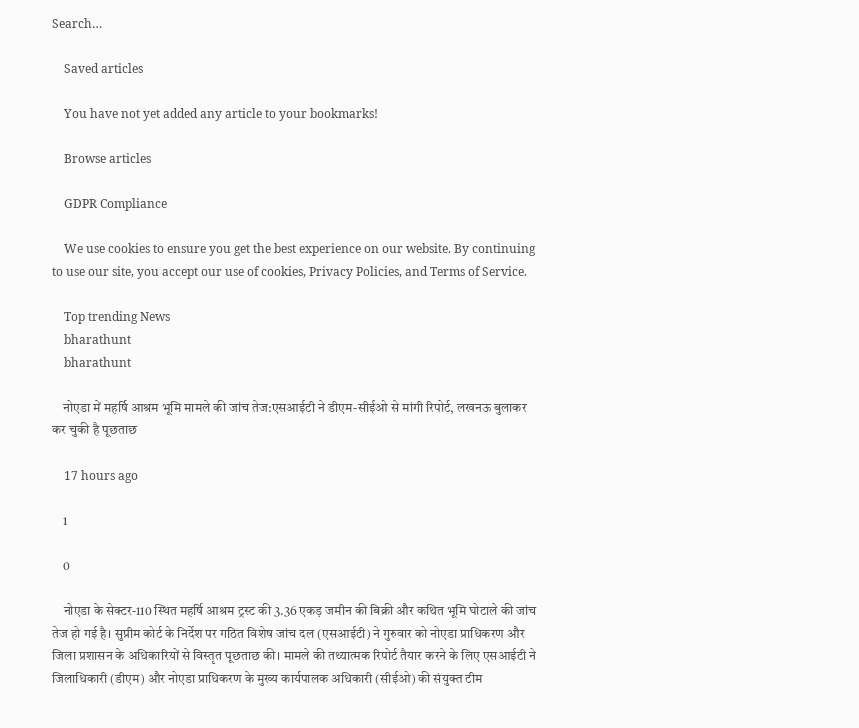Search…

    Saved articles

    You have not yet added any article to your bookmarks!

    Browse articles

    GDPR Compliance

    We use cookies to ensure you get the best experience on our website. By continuing to use our site, you accept our use of cookies, Privacy Policies, and Terms of Service.

    Top trending News
    bharathunt
    bharathunt

    नोएडा में महर्षि आश्रम भूमि मामले की जांच तेज:एसआईटी ने डीएम-सीईओ से मांगी रिपोर्ट, लखनऊ बुलाकर कर चुकी है पूछताछ

    17 hours ago

    1

    0

    नोएडा के सेक्टर-110 स्थित महर्षि आश्रम ट्रस्ट की 3.36 एकड़ जमीन की बिक्री और कथित भूमि घोटाले की जांच तेज हो गई है। सुप्रीम कोर्ट के निर्देश पर गठित विशेष जांच दल (एसआईटी) ने गुरुवार को नोएडा प्राधिकरण और जिला प्रशासन के अधिकारियों से विस्तृत पूछताछ की। मामले की तथ्यात्मक रिपोर्ट तैयार करने के लिए एसआईटी ने जिलाधिकारी (डीएम) और नोएडा प्राधिकरण के मुख्य कार्यपालक अधिकारी (सीईओ) की संयुक्त टीम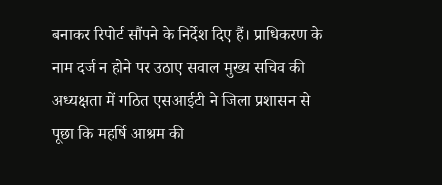बनाकर रिपोर्ट सौंपने के निर्देश दिए हैं। प्राधिकरण के नाम दर्ज न होने पर उठाए सवाल मुख्य सचिव की अध्यक्षता में गठित एसआईटी ने जिला प्रशासन से पूछा कि महर्षि आश्रम की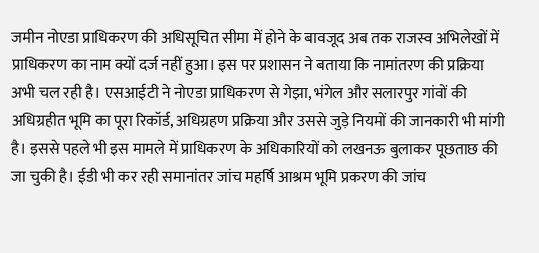जमीन नोएडा प्राधिकरण की अधिसूचित सीमा में होने के बावजूद अब तक राजस्व अभिलेखों में प्राधिकरण का नाम क्यों दर्ज नहीं हुआ। इस पर प्रशासन ने बताया कि नामांतरण की प्रक्रिया अभी चल रही है। एसआईटी ने नोएडा प्राधिकरण से गेझा, भंगेल और सलारपुर गांवों की अधिग्रहीत भूमि का पूरा रिकॉर्ड, अधिग्रहण प्रक्रिया और उससे जुड़े नियमों की जानकारी भी मांगी है। इससे पहले भी इस मामले में प्राधिकरण के अधिकारियों को लखनऊ बुलाकर पूछताछ की जा चुकी है। ईडी भी कर रही समानांतर जांच महर्षि आश्रम भूमि प्रकरण की जांच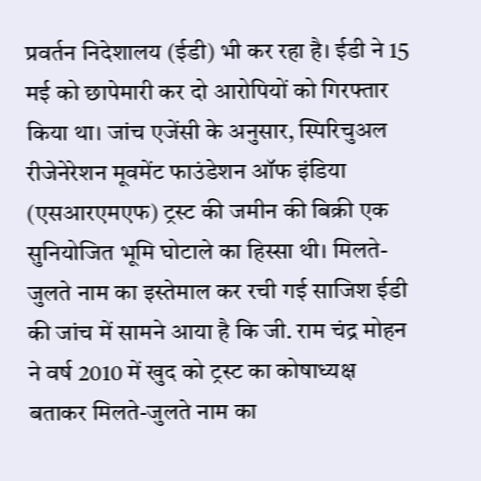प्रवर्तन निदेशालय (ईडी) भी कर रहा है। ईडी ने 15 मई को छापेमारी कर दो आरोपियों को गिरफ्तार किया था। जांच एजेंसी के अनुसार, स्पिरिचुअल रीजेनेरेशन मूवमेंट फाउंडेशन ऑफ इंडिया (एसआरएमएफ) ट्रस्ट की जमीन की बिक्री एक सुनियोजित भूमि घोटाले का हिस्सा थी। मिलते-जुलते नाम का इस्तेमाल कर रची गई साजिश ईडी की जांच में सामने आया है कि जी. राम चंद्र मोहन ने वर्ष 2010 में खुद को ट्रस्ट का कोषाध्यक्ष बताकर मिलते-जुलते नाम का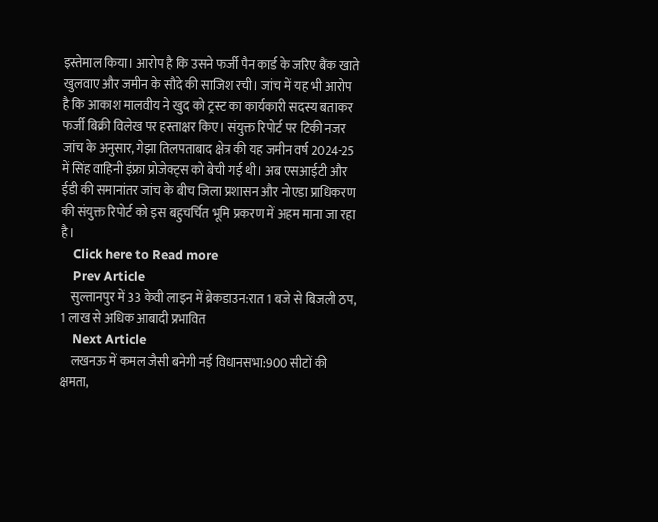इस्तेमाल किया। आरोप है कि उसने फर्जी पैन कार्ड के जरिए बैंक खाते खुलवाए और जमीन के सौदे की साजिश रची। जांच में यह भी आरोप है कि आकाश मालवीय ने खुद को ट्रस्ट का कार्यकारी सदस्य बताकर फर्जी बिक्री विलेख पर हस्ताक्षर किए। संयुक्त रिपोर्ट पर टिकी नजर जांच के अनुसार, गेझा तिलपताबाद क्षेत्र की यह जमीन वर्ष 2024-25 में सिंह वाहिनी इंफ्रा प्रोजेक्ट्स को बेची गई थी। अब एसआईटी और ईडी की समानांतर जांच के बीच जिला प्रशासन और नोएडा प्राधिकरण की संयुक्त रिपोर्ट को इस बहुचर्चित भूमि प्रकरण में अहम माना जा रहा है।
    Click here to Read more
    Prev Article
    सुल्तानपुर में 33 केवी लाइन में ब्रेकडाउन:रात 1 बजे से बिजली ठप, 1 लाख से अधिक आबादी प्रभावित
    Next Article
    लखनऊ में कमल जैसी बनेगी नई विधानसभा:900 सीटों की क्षमता,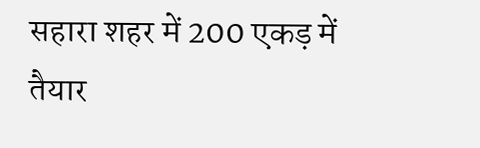सहारा शहर में 200 एकड़ में तैयार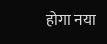होगा नया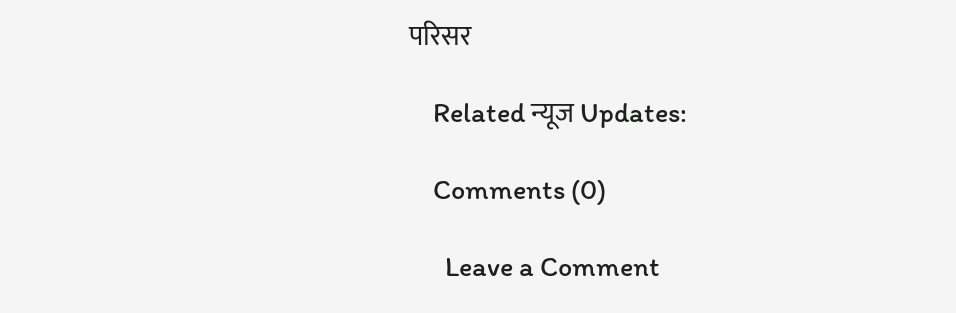परिसर

    Related न्यूज Updates:

    Comments (0)

      Leave a Comment